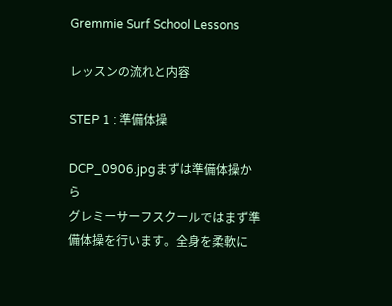Gremmie Surf School Lessons

レッスンの流れと内容

STEP 1 : 準備体操

DCP_0906.jpgまずは準備体操から
グレミーサーフスクールではまず準備体操を行います。全身を柔軟に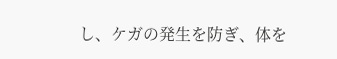し、ケガの発生を防ぎ、体を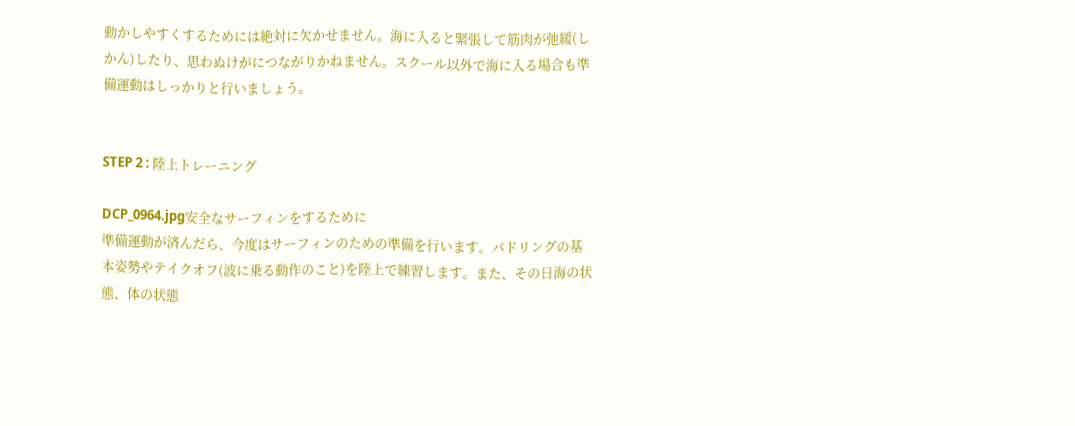動かしやすくするためには絶対に欠かせません。海に入ると緊張して筋肉が弛緩(しかん)したり、思わぬけがにつながりかねません。スクール以外で海に入る場合も準備運動はしっかりと行いましょう。


STEP 2 : 陸上トレーニング

DCP_0964.jpg安全なサーフィンをするために
準備運動が済んだら、今度はサーフィンのための準備を行います。パドリングの基本姿勢やテイクオフ(波に乗る動作のこと)を陸上で練習します。また、その日海の状態、体の状態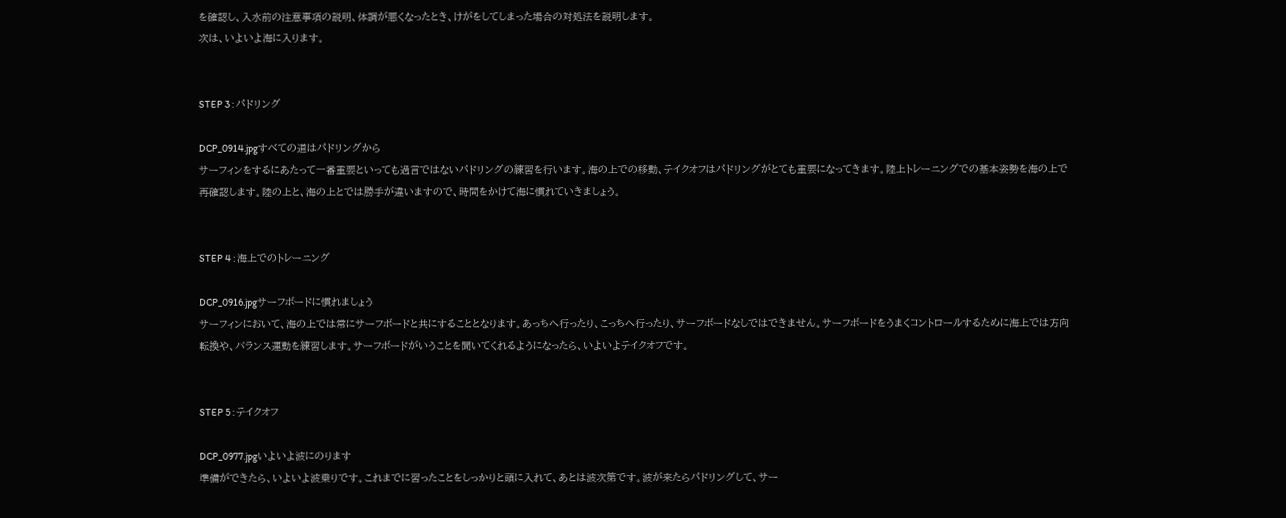を確認し、入水前の注意事項の説明、体調が悪くなったとき、けがをしてしまった場合の対処法を説明します。
次は、いよいよ海に入ります。


STEP 3 : パドリング

DCP_0914.jpgすべての道はパドリングから
サーフィンをするにあたって一番重要といっても過言ではないパドリングの練習を行います。海の上での移動、テイクオフはパドリングがとても重要になってきます。陸上トレーニングでの基本姿勢を海の上で再確認します。陸の上と、海の上とでは勝手が違いますので、時間をかけて海に慣れていきましょう。


STEP 4 : 海上でのトレーニング

DCP_0916.jpgサーフボードに慣れましょう
サーフィンにおいて、海の上では常にサーフボードと共にすることとなります。あっちへ行ったり、こっちへ行ったり、サーフボードなしではできません。サーフボードをうまくコントロールするために海上では方向転換や、バランス運動を練習します。サーフボードがいうことを聞いてくれるようになったら、いよいよテイクオフです。


STEP 5 : テイクオフ

DCP_0977.jpgいよいよ波にのります
準備ができたら、いよいよ波乗りです。これまでに習ったことをしっかりと頭に入れて、あとは波次第です。波が来たらパドリングして、サー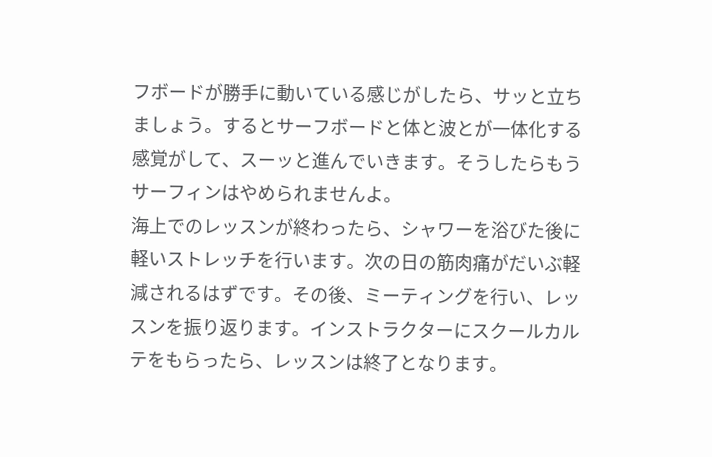フボードが勝手に動いている感じがしたら、サッと立ちましょう。するとサーフボードと体と波とが一体化する感覚がして、スーッと進んでいきます。そうしたらもうサーフィンはやめられませんよ。
海上でのレッスンが終わったら、シャワーを浴びた後に軽いストレッチを行います。次の日の筋肉痛がだいぶ軽減されるはずです。その後、ミーティングを行い、レッスンを振り返ります。インストラクターにスクールカルテをもらったら、レッスンは終了となります。